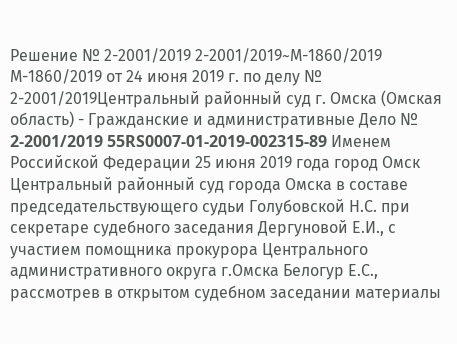Решение № 2-2001/2019 2-2001/2019~М-1860/2019 М-1860/2019 от 24 июня 2019 г. по делу № 2-2001/2019Центральный районный суд г. Омска (Омская область) - Гражданские и административные Дело № 2-2001/2019 55RS0007-01-2019-002315-89 Именем Российской Федерации 25 июня 2019 года город Омск Центральный районный суд города Омска в составе председательствующего судьи Голубовской Н.С. при секретаре судебного заседания Дергуновой Е.И., с участием помощника прокурора Центрального административного округа г.Омска Белогур Е.С., рассмотрев в открытом судебном заседании материалы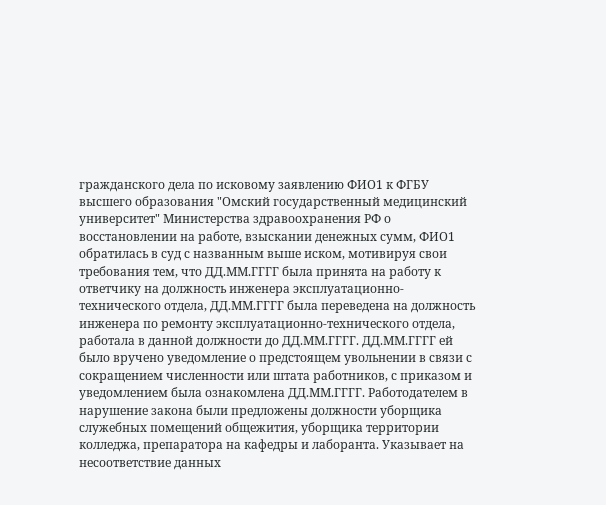гражданского дела по исковому заявлению ФИО1 к ФГБУ высшего образования "Омский государственный медицинский университет" Министерства здравоохранения РФ о восстановлении на работе, взыскании денежных сумм, ФИО1 обратилась в суд с названным выше иском, мотивируя свои требования тем, что ДД.ММ.ГГГГ была принята на работу к ответчику на должность инженера эксплуатационно-технического отдела, ДД.ММ.ГГГГ была переведена на должность инженера по ремонту эксплуатационно-технического отдела, работала в данной должности до ДД.ММ.ГГГГ. ДД.ММ.ГГГГ ей было вручено уведомление о предстоящем увольнении в связи с сокращением численности или штата работников, с приказом и уведомлением была ознакомлена ДД.ММ.ГГГГ. Работодателем в нарушение закона были предложены должности уборщика служебных помещений общежития, уборщика территории колледжа, препаратора на кафедры и лаборанта. Указывает на несоответствие данных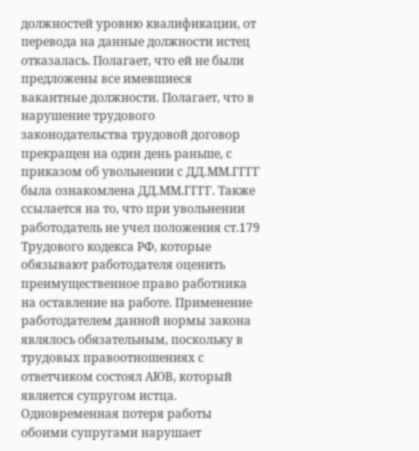должностей уровню квалификации, от перевода на данные должности истец отказалась. Полагает, что ей не были предложены все имевшиеся вакантные должности. Полагает, что в нарушение трудового законодательства трудовой договор прекращен на один день раньше, с приказом об увольнении с ДД.ММ.ГГГГ была ознакомлена ДД.ММ.ГГГГ. Также ссылается на то, что при увольнении работодатель не учел положения ст.179 Трудового кодекса РФ, которые обязывают работодателя оценить преимущественное право работника на оставление на работе. Применение работодателем данной нормы закона являлось обязательным, поскольку в трудовых правоотношениях с ответчиком состоял АЮВ, который является супругом истца. Одновременная потеря работы обоими супругами нарушает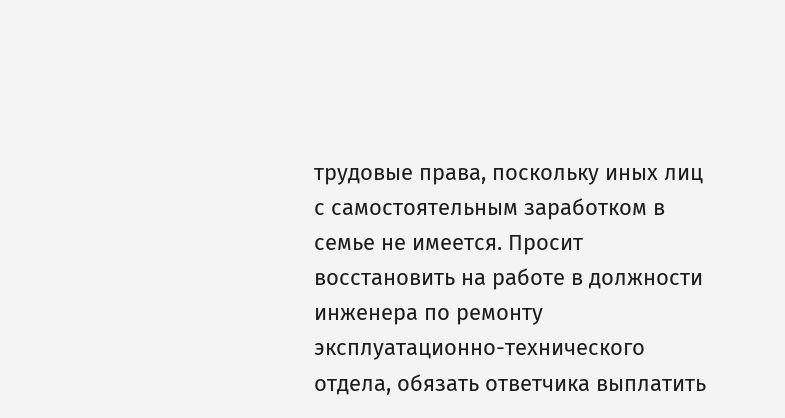трудовые права, поскольку иных лиц с самостоятельным заработком в семье не имеется. Просит восстановить на работе в должности инженера по ремонту эксплуатационно-технического отдела, обязать ответчика выплатить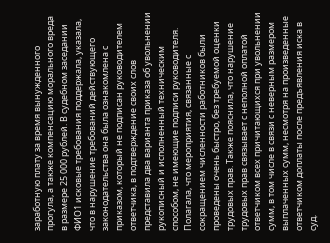заработную плату за время вынужденного прогула, а также компенсацию морального вреда в размере 25 000 рублей. В судебном заседании ФИО1 исковые требования поддержала, указала, что в нарушение требований действующего законодательства она была ознакомлена с приказом, который не подписан руководителем ответчика, в подтверждение своих слов представила два варианта приказа об увольнении рукописный и исполненный техническим способом, не имеющие подписи руководителя. Полагала, что мероприятия, связанные с сокращением численности работников были проведены очень быстро, без требуемой оценки трудовых прав. Также пояснила, что нарушение трудовых прав связывает с неполной оплатой ответчиком всех причитающихся при увольнении сумм, в том числе в связи с неверным размером выплаченных сумм, несмотря на произведенные ответчиком доплаты после предъявления иска в суд.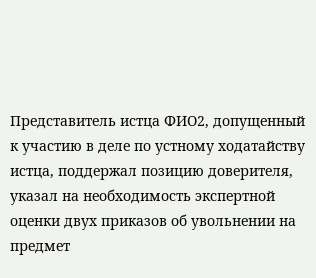Представитель истца ФИО2, допущенный к участию в деле по устному ходатайству истца, поддержал позицию доверителя, указал на необходимость экспертной оценки двух приказов об увольнении на предмет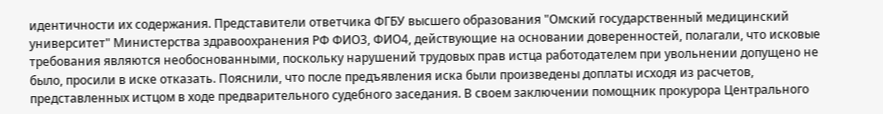идентичности их содержания. Представители ответчика ФГБУ высшего образования "Омский государственный медицинский университет" Министерства здравоохранения РФ ФИО3, ФИО4, действующие на основании доверенностей, полагали, что исковые требования являются необоснованными, поскольку нарушений трудовых прав истца работодателем при увольнении допущено не было, просили в иске отказать. Пояснили, что после предъявления иска были произведены доплаты исходя из расчетов, представленных истцом в ходе предварительного судебного заседания. В своем заключении помощник прокурора Центрального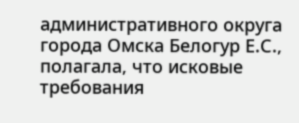административного округа города Омска Белогур Е.С., полагала, что исковые требования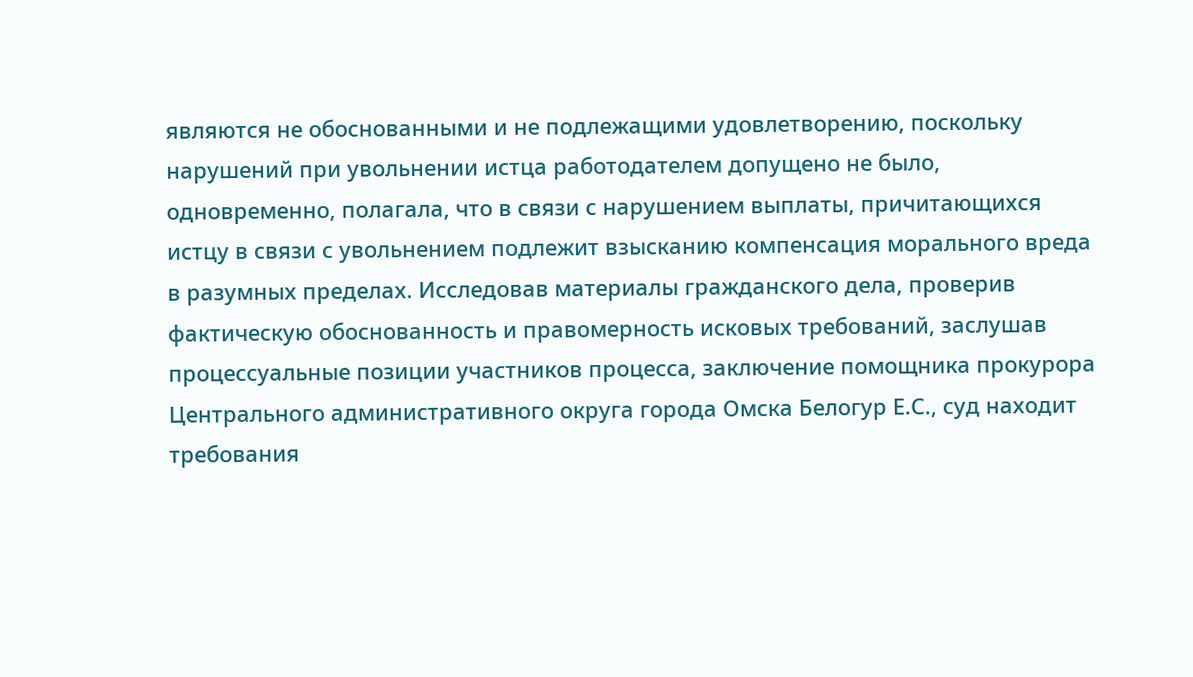являются не обоснованными и не подлежащими удовлетворению, поскольку нарушений при увольнении истца работодателем допущено не было, одновременно, полагала, что в связи с нарушением выплаты, причитающихся истцу в связи с увольнением подлежит взысканию компенсация морального вреда в разумных пределах. Исследовав материалы гражданского дела, проверив фактическую обоснованность и правомерность исковых требований, заслушав процессуальные позиции участников процесса, заключение помощника прокурора Центрального административного округа города Омска Белогур Е.С., суд находит требования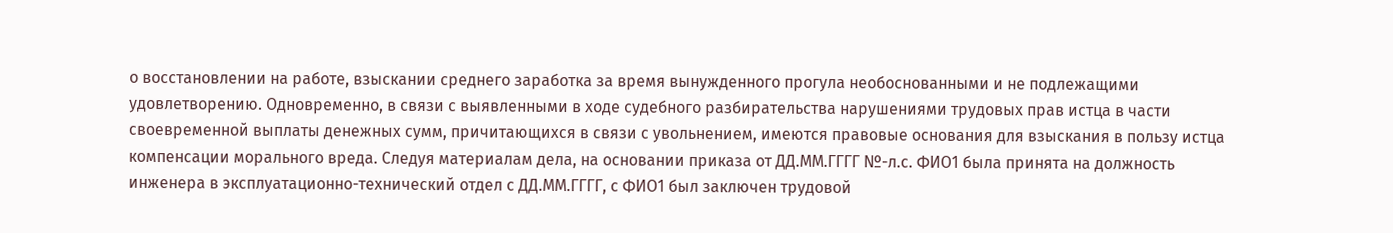о восстановлении на работе, взыскании среднего заработка за время вынужденного прогула необоснованными и не подлежащими удовлетворению. Одновременно, в связи с выявленными в ходе судебного разбирательства нарушениями трудовых прав истца в части своевременной выплаты денежных сумм, причитающихся в связи с увольнением, имеются правовые основания для взыскания в пользу истца компенсации морального вреда. Следуя материалам дела, на основании приказа от ДД.ММ.ГГГГ №-л.с. ФИО1 была принята на должность инженера в эксплуатационно-технический отдел с ДД.ММ.ГГГГ, с ФИО1 был заключен трудовой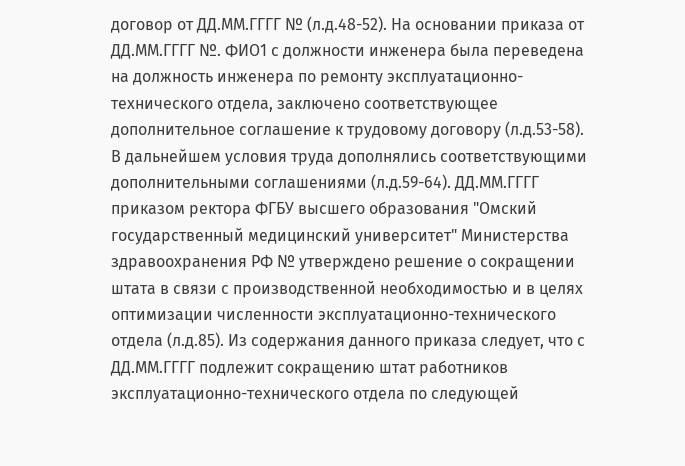договор от ДД.ММ.ГГГГ № (л.д.48-52). На основании приказа от ДД.ММ.ГГГГ №. ФИО1 с должности инженера была переведена на должность инженера по ремонту эксплуатационно-технического отдела, заключено соответствующее дополнительное соглашение к трудовому договору (л.д.53-58). В дальнейшем условия труда дополнялись соответствующими дополнительными соглашениями (л.д.59-64). ДД.ММ.ГГГГ приказом ректора ФГБУ высшего образования "Омский государственный медицинский университет" Министерства здравоохранения РФ № утверждено решение о сокращении штата в связи с производственной необходимостью и в целях оптимизации численности эксплуатационно-технического отдела (л.д.85). Из содержания данного приказа следует, что с ДД.ММ.ГГГГ подлежит сокращению штат работников эксплуатационно-технического отдела по следующей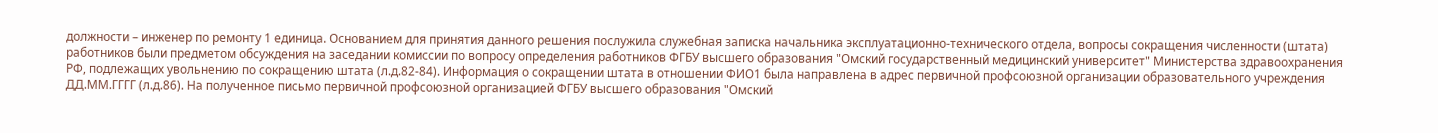должности – инженер по ремонту 1 единица. Основанием для принятия данного решения послужила служебная записка начальника эксплуатационно-технического отдела, вопросы сокращения численности (штата) работников были предметом обсуждения на заседании комиссии по вопросу определения работников ФГБУ высшего образования "Омский государственный медицинский университет" Министерства здравоохранения РФ, подлежащих увольнению по сокращению штата (л.д.82-84). Информация о сокращении штата в отношении ФИО1 была направлена в адрес первичной профсоюзной организации образовательного учреждения ДД.ММ.ГГГГ (л.д.86). На полученное письмо первичной профсоюзной организацией ФГБУ высшего образования "Омский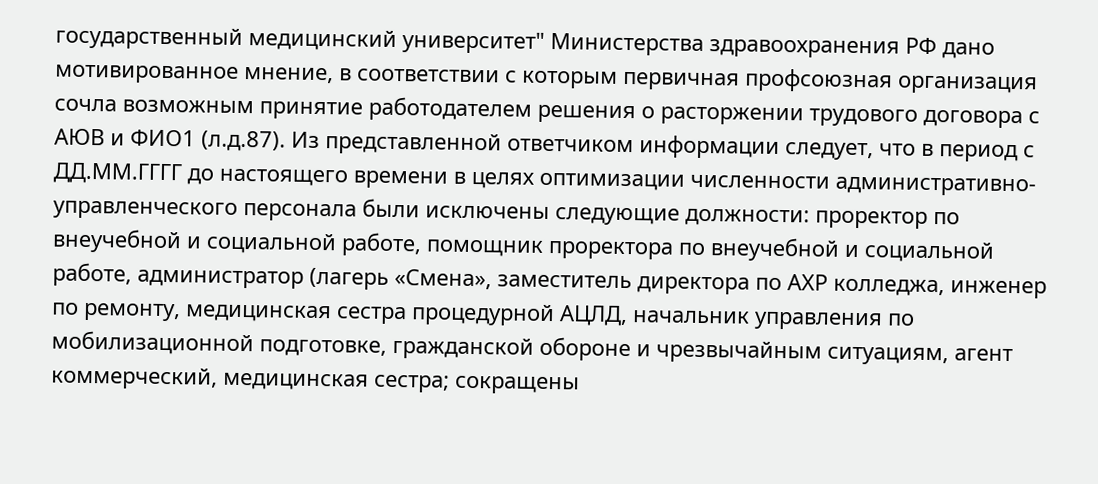государственный медицинский университет" Министерства здравоохранения РФ дано мотивированное мнение, в соответствии с которым первичная профсоюзная организация сочла возможным принятие работодателем решения о расторжении трудового договора с АЮВ и ФИО1 (л.д.87). Из представленной ответчиком информации следует, что в период с ДД.ММ.ГГГГ до настоящего времени в целях оптимизации численности административно-управленческого персонала были исключены следующие должности: проректор по внеучебной и социальной работе, помощник проректора по внеучебной и социальной работе, администратор (лагерь «Смена», заместитель директора по АХР колледжа, инженер по ремонту, медицинская сестра процедурной АЦЛД, начальник управления по мобилизационной подготовке, гражданской обороне и чрезвычайным ситуациям, агент коммерческий, медицинская сестра; сокращены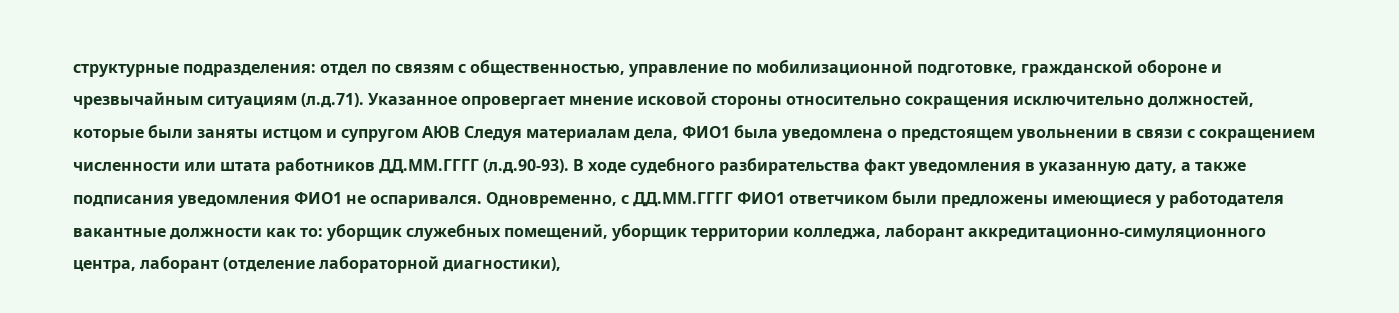структурные подразделения: отдел по связям с общественностью, управление по мобилизационной подготовке, гражданской обороне и чрезвычайным ситуациям (л.д.71). Указанное опровергает мнение исковой стороны относительно сокращения исключительно должностей, которые были заняты истцом и супругом АЮВ Следуя материалам дела, ФИО1 была уведомлена о предстоящем увольнении в связи с сокращением численности или штата работников ДД.ММ.ГГГГ (л.д.90-93). В ходе судебного разбирательства факт уведомления в указанную дату, а также подписания уведомления ФИО1 не оспаривался. Одновременно, с ДД.ММ.ГГГГ ФИО1 ответчиком были предложены имеющиеся у работодателя вакантные должности как то: уборщик служебных помещений, уборщик территории колледжа, лаборант аккредитационно-симуляционного центра, лаборант (отделение лабораторной диагностики),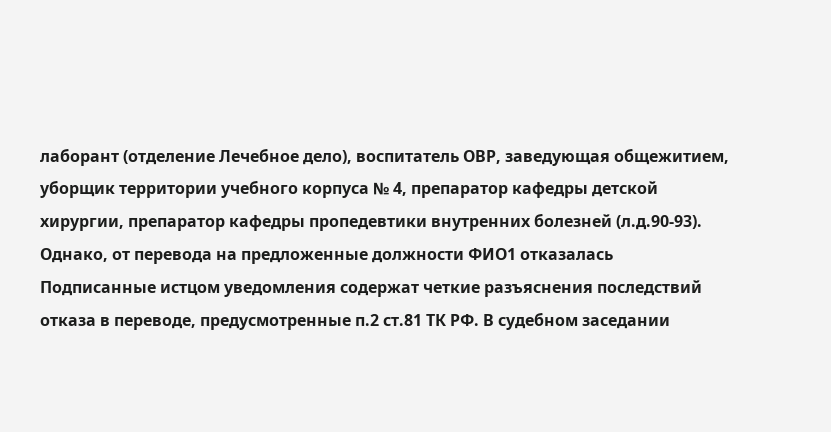лаборант (отделение Лечебное дело), воспитатель ОВР, заведующая общежитием, уборщик территории учебного корпуса № 4, препаратор кафедры детской хирургии, препаратор кафедры пропедевтики внутренних болезней (л.д.90-93). Однако, от перевода на предложенные должности ФИО1 отказалась Подписанные истцом уведомления содержат четкие разъяснения последствий отказа в переводе, предусмотренные п.2 ст.81 ТК РФ. В судебном заседании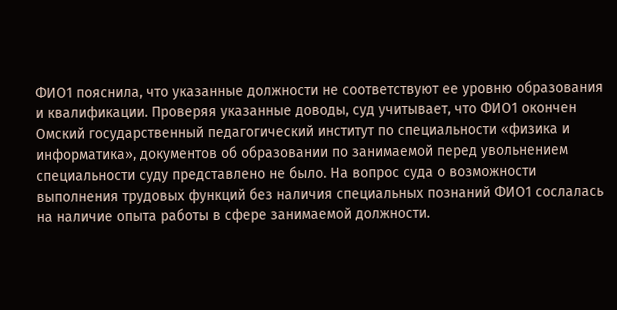ФИО1 пояснила, что указанные должности не соответствуют ее уровню образования и квалификации. Проверяя указанные доводы, суд учитывает, что ФИО1 окончен Омский государственный педагогический институт по специальности «физика и информатика», документов об образовании по занимаемой перед увольнением специальности суду представлено не было. На вопрос суда о возможности выполнения трудовых функций без наличия специальных познаний ФИО1 сослалась на наличие опыта работы в сфере занимаемой должности.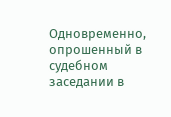Одновременно, опрошенный в судебном заседании в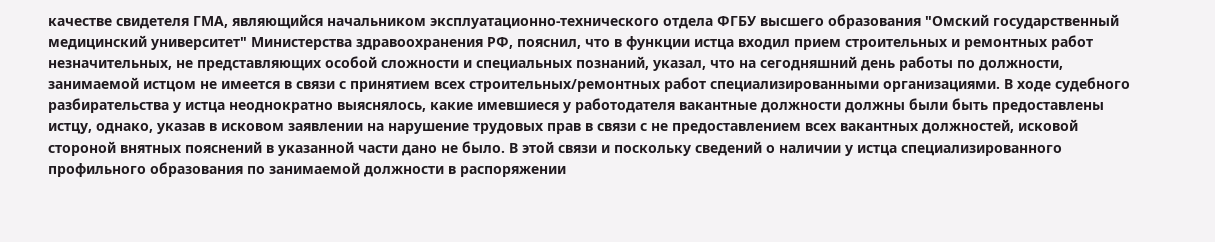качестве свидетеля ГМА, являющийся начальником эксплуатационно-технического отдела ФГБУ высшего образования "Омский государственный медицинский университет" Министерства здравоохранения РФ, пояснил, что в функции истца входил прием строительных и ремонтных работ незначительных, не представляющих особой сложности и специальных познаний, указал, что на сегодняшний день работы по должности, занимаемой истцом не имеется в связи с принятием всех строительных/ремонтных работ специализированными организациями. В ходе судебного разбирательства у истца неоднократно выяснялось, какие имевшиеся у работодателя вакантные должности должны были быть предоставлены истцу, однако, указав в исковом заявлении на нарушение трудовых прав в связи с не предоставлением всех вакантных должностей, исковой стороной внятных пояснений в указанной части дано не было. В этой связи и поскольку сведений о наличии у истца специализированного профильного образования по занимаемой должности в распоряжении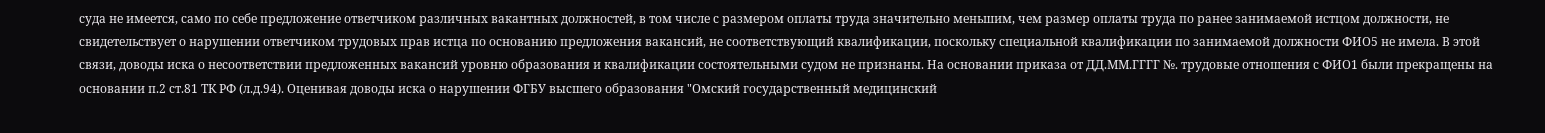суда не имеется, само по себе предложение ответчиком различных вакантных должностей, в том числе с размером оплаты труда значительно меньшим, чем размер оплаты труда по ранее занимаемой истцом должности, не свидетельствует о нарушении ответчиком трудовых прав истца по основанию предложения вакансий, не соответствующий квалификации, поскольку специальной квалификации по занимаемой должности ФИО5 не имела. В этой связи, доводы иска о несоответствии предложенных вакансий уровню образования и квалификации состоятельными судом не признаны. На основании приказа от ДД.ММ.ГГГГ №. трудовые отношения с ФИО1 были прекращены на основании п.2 ст.81 ТК РФ (л.д.94). Оценивая доводы иска о нарушении ФГБУ высшего образования "Омский государственный медицинский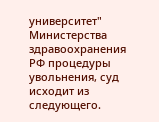университет" Министерства здравоохранения РФ процедуры увольнения, суд исходит из следующего.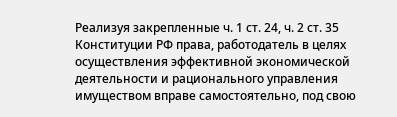Реализуя закрепленные ч. 1 ст. 24, ч. 2 ст. 35 Конституции РФ права, работодатель в целях осуществления эффективной экономической деятельности и рационального управления имуществом вправе самостоятельно, под свою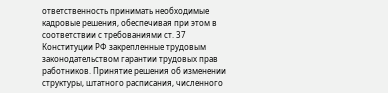ответственность принимать необходимые кадровые решения, обеспечивая при этом в соответствии с требованиями ст. 37 Конституции РФ закрепленные трудовым законодательством гарантии трудовых прав работников. Принятие решения об изменении структуры, штатного расписания, численного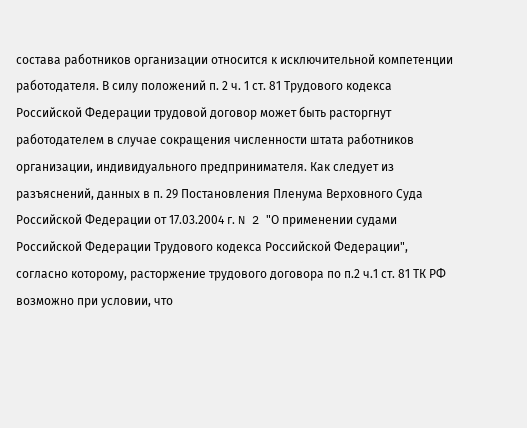состава работников организации относится к исключительной компетенции работодателя. В силу положений п. 2 ч. 1 ст. 81 Трудового кодекса Российской Федерации трудовой договор может быть расторгнут работодателем в случае сокращения численности штата работников организации, индивидуального предпринимателя. Как следует из разъяснений, данных в п. 29 Постановления Пленума Верховного Суда Российской Федерации от 17.03.2004 г. N 2 "О применении судами Российской Федерации Трудового кодекса Российской Федерации", согласно которому, расторжение трудового договора по п.2 ч.1 ст. 81 ТК РФ возможно при условии, что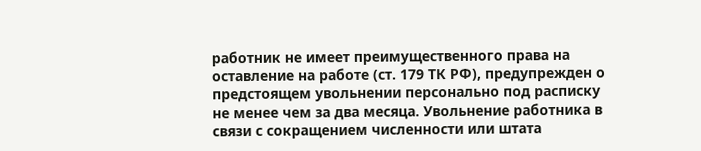работник не имеет преимущественного права на оставление на работе (ст. 179 ТК РФ), предупрежден о предстоящем увольнении персонально под расписку не менее чем за два месяца. Увольнение работника в связи с сокращением численности или штата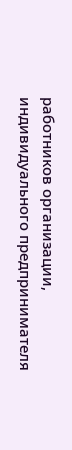работников организации, индивидуального предпринимателя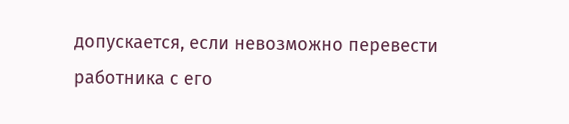допускается, если невозможно перевести работника с его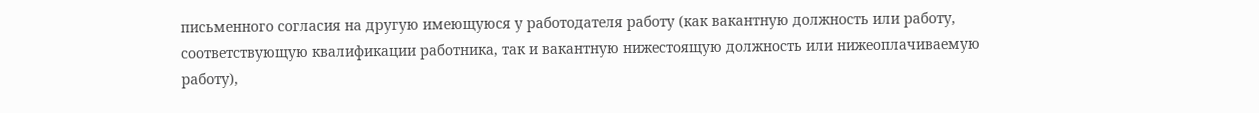письменного согласия на другую имеющуюся у работодателя работу (как вакантную должность или работу, соответствующую квалификации работника, так и вакантную нижестоящую должность или нижеоплачиваемую работу),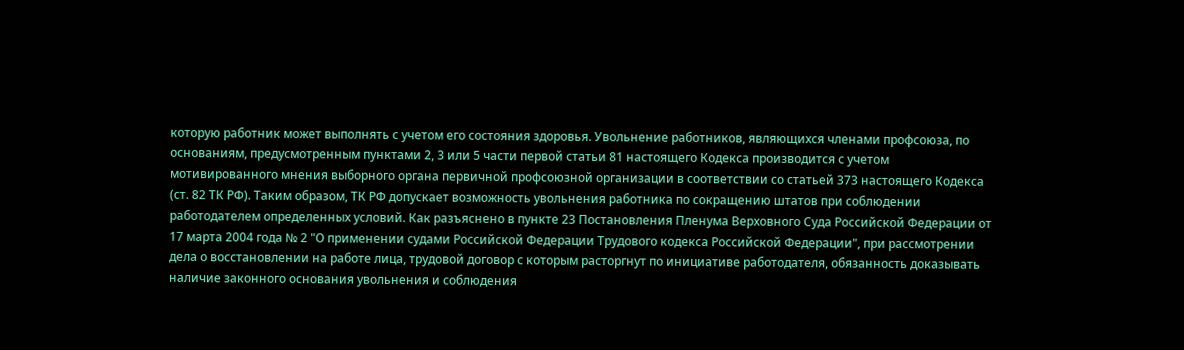которую работник может выполнять с учетом его состояния здоровья. Увольнение работников, являющихся членами профсоюза, по основаниям, предусмотренным пунктами 2, 3 или 5 части первой статьи 81 настоящего Кодекса производится с учетом мотивированного мнения выборного органа первичной профсоюзной организации в соответствии со статьей 373 настоящего Кодекса (ст. 82 ТК РФ). Таким образом, ТК РФ допускает возможность увольнения работника по сокращению штатов при соблюдении работодателем определенных условий. Как разъяснено в пункте 23 Постановления Пленума Верховного Суда Российской Федерации от 17 марта 2004 года № 2 "О применении судами Российской Федерации Трудового кодекса Российской Федерации", при рассмотрении дела о восстановлении на работе лица, трудовой договор с которым расторгнут по инициативе работодателя, обязанность доказывать наличие законного основания увольнения и соблюдения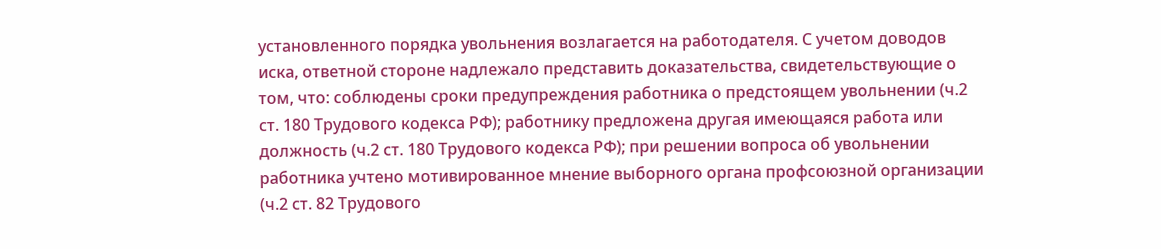установленного порядка увольнения возлагается на работодателя. С учетом доводов иска, ответной стороне надлежало представить доказательства, свидетельствующие о том, что: соблюдены сроки предупреждения работника о предстоящем увольнении (ч.2 ст. 180 Трудового кодекса РФ); работнику предложена другая имеющаяся работа или должность (ч.2 ст. 180 Трудового кодекса РФ); при решении вопроса об увольнении работника учтено мотивированное мнение выборного органа профсоюзной организации (ч.2 ст. 82 Трудового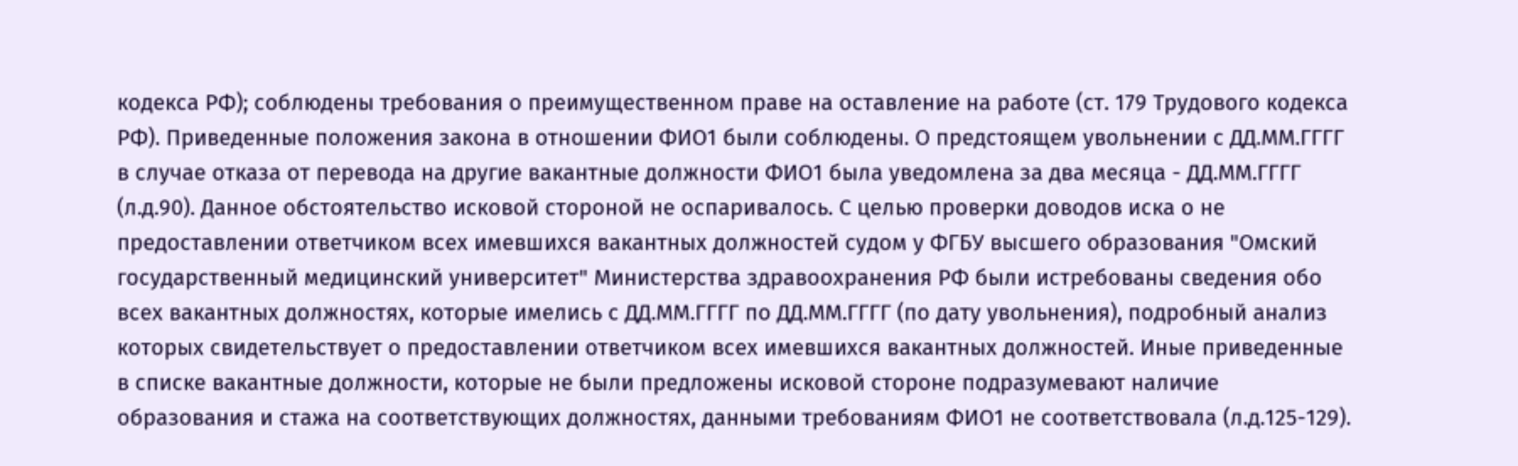кодекса РФ); соблюдены требования о преимущественном праве на оставление на работе (ст. 179 Трудового кодекса РФ). Приведенные положения закона в отношении ФИО1 были соблюдены. О предстоящем увольнении с ДД.ММ.ГГГГ в случае отказа от перевода на другие вакантные должности ФИО1 была уведомлена за два месяца - ДД.ММ.ГГГГ (л.д.90). Данное обстоятельство исковой стороной не оспаривалось. С целью проверки доводов иска о не предоставлении ответчиком всех имевшихся вакантных должностей судом у ФГБУ высшего образования "Омский государственный медицинский университет" Министерства здравоохранения РФ были истребованы сведения обо всех вакантных должностях, которые имелись с ДД.ММ.ГГГГ по ДД.ММ.ГГГГ (по дату увольнения), подробный анализ которых свидетельствует о предоставлении ответчиком всех имевшихся вакантных должностей. Иные приведенные в списке вакантные должности, которые не были предложены исковой стороне подразумевают наличие образования и стажа на соответствующих должностях, данными требованиям ФИО1 не соответствовала (л.д.125-129).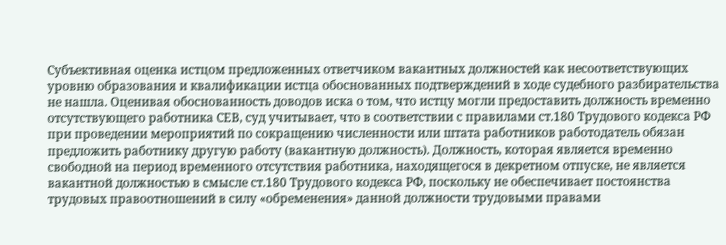Субъективная оценка истцом предложенных ответчиком вакантных должностей как несоответствующих уровню образования и квалификации истца обоснованных подтверждений в ходе судебного разбирательства не нашла. Оценивая обоснованность доводов иска о том, что истцу могли предоставить должность временно отсутствующего работника СЕВ, суд учитывает, что в соответствии с правилами ст.180 Трудового кодекса РФ при проведении мероприятий по сокращению численности или штата работников работодатель обязан предложить работнику другую работу (вакантную должность). Должность, которая является временно свободной на период временного отсутствия работника, находящегося в декретном отпуске, не является вакантной должностью в смысле ст.180 Трудового кодекса РФ, поскольку не обеспечивает постоянства трудовых правоотношений в силу «обременения» данной должности трудовыми правами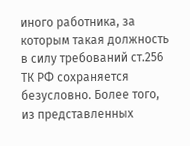иного работника, за которым такая должность в силу требований ст.256 ТК РФ сохраняется безусловно. Более того, из представленных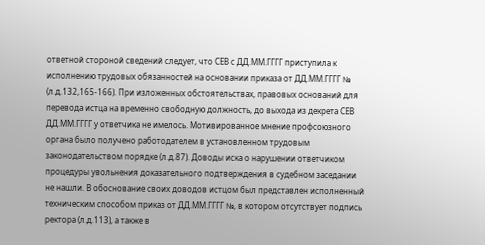ответной стороной сведений следует, что СЕВ с ДД.ММ.ГГГГ приступила к исполнению трудовых обязанностей на основании приказа от ДД.ММ.ГГГГ № (л.д.132,165-166). При изложенных обстоятельствах, правовых оснований для перевода истца на временно свободную должность, до выхода из декрета СЕВ ДД.ММ.ГГГГ у ответчика не имелось. Мотивированное мнение профсоюзного органа было получено работодателем в установленном трудовым законодательством порядке (л.д.87). Доводы иска о нарушении ответчиком процедуры увольнения доказательного подтверждения в судебном заседании не нашли. В обоснование своих доводов истцом был представлен исполненный техническим способом приказ от ДД.ММ.ГГГГ №, в котором отсутствует подпись ректора (л.д.113), а также в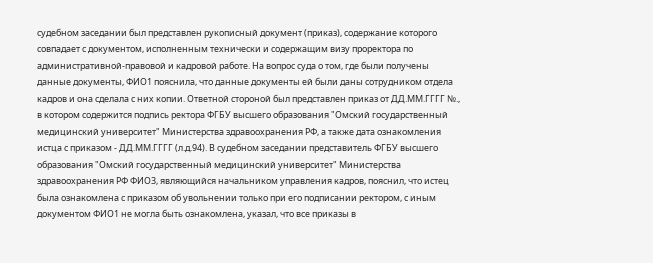судебном заседании был представлен рукописный документ (приказ), содержание которого совпадает с документом, исполненным технически и содержащим визу проректора по административной-правовой и кадровой работе. На вопрос суда о том, где были получены данные документы, ФИО1 пояснила, что данные документы ей были даны сотрудником отдела кадров и она сделала с них копии. Ответной стороной был представлен приказ от ДД.ММ.ГГГГ №., в котором содержится подпись ректора ФГБУ высшего образования "Омский государственный медицинский университет" Министерства здравоохранения РФ, а также дата ознакомления истца с приказом - ДД.ММ.ГГГГ (л.д.94). В судебном заседании представитель ФГБУ высшего образования "Омский государственный медицинский университет" Министерства здравоохранения РФ ФИО3, являющийся начальником управления кадров, пояснил, что истец была ознакомлена с приказом об увольнении только при его подписании ректором, с иным документом ФИО1 не могла быть ознакомлена, указал, что все приказы в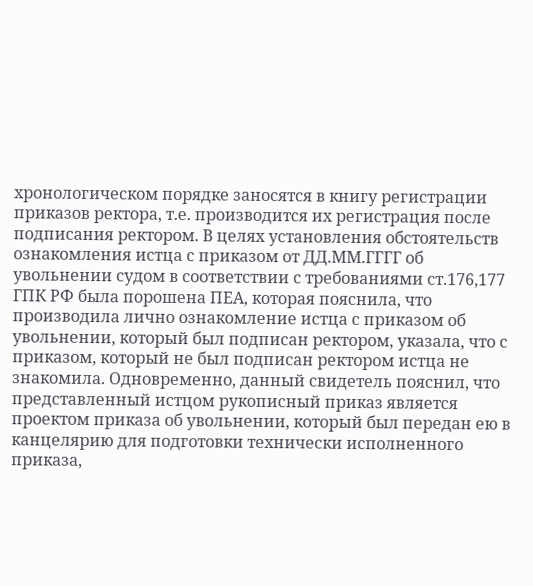хронологическом порядке заносятся в книгу регистрации приказов ректора, т.е. производится их регистрация после подписания ректором. В целях установления обстоятельств ознакомления истца с приказом от ДД.ММ.ГГГГ об увольнении судом в соответствии с требованиями ст.176,177 ГПК РФ была порошена ПЕА, которая пояснила, что производила лично ознакомление истца с приказом об увольнении, который был подписан ректором, указала, что с приказом, который не был подписан ректором истца не знакомила. Одновременно, данный свидетель пояснил, что представленный истцом рукописный приказ является проектом приказа об увольнении, который был передан ею в канцелярию для подготовки технически исполненного приказа,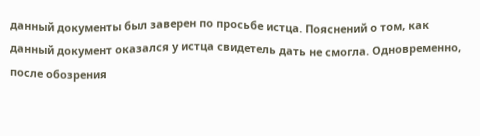данный документы был заверен по просьбе истца. Пояснений о том, как данный документ оказался у истца свидетель дать не смогла. Одновременно, после обозрения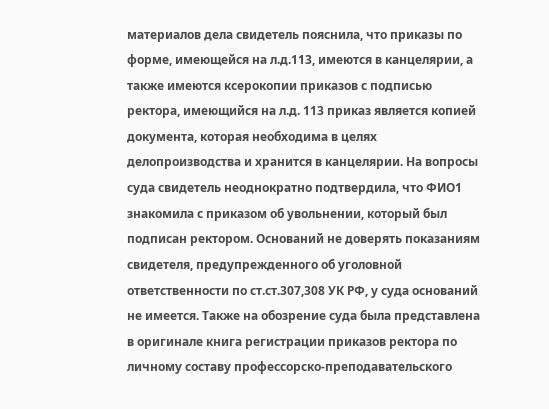материалов дела свидетель пояснила, что приказы по форме, имеющейся на л.д.113, имеются в канцелярии, а также имеются ксерокопии приказов с подписью ректора, имеющийся на л.д. 113 приказ является копией документа, которая необходима в целях делопроизводства и хранится в канцелярии. На вопросы суда свидетель неоднократно подтвердила, что ФИО1 знакомила с приказом об увольнении, который был подписан ректором. Оснований не доверять показаниям свидетеля, предупрежденного об уголовной ответственности по ст.ст.307,308 УК РФ, у суда оснований не имеется. Также на обозрение суда была представлена в оригинале книга регистрации приказов ректора по личному составу профессорско-преподавательского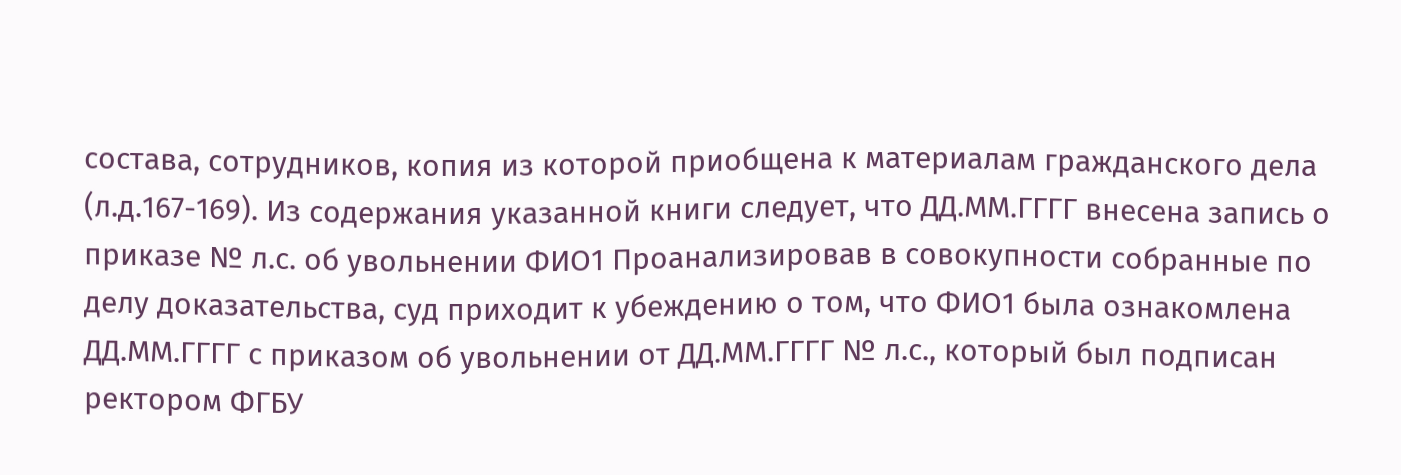состава, сотрудников, копия из которой приобщена к материалам гражданского дела (л.д.167-169). Из содержания указанной книги следует, что ДД.ММ.ГГГГ внесена запись о приказе № л.с. об увольнении ФИО1 Проанализировав в совокупности собранные по делу доказательства, суд приходит к убеждению о том, что ФИО1 была ознакомлена ДД.ММ.ГГГГ с приказом об увольнении от ДД.ММ.ГГГГ № л.с., который был подписан ректором ФГБУ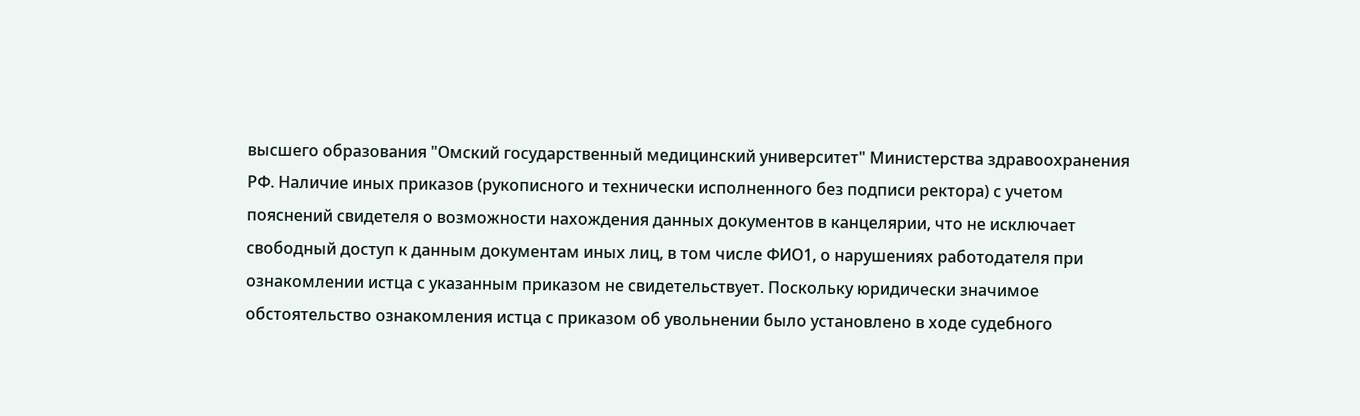высшего образования "Омский государственный медицинский университет" Министерства здравоохранения РФ. Наличие иных приказов (рукописного и технически исполненного без подписи ректора) с учетом пояснений свидетеля о возможности нахождения данных документов в канцелярии, что не исключает свободный доступ к данным документам иных лиц, в том числе ФИО1, о нарушениях работодателя при ознакомлении истца с указанным приказом не свидетельствует. Поскольку юридически значимое обстоятельство ознакомления истца с приказом об увольнении было установлено в ходе судебного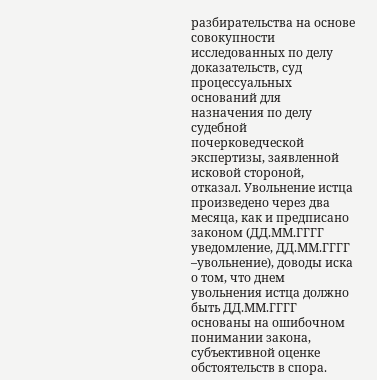разбирательства на основе совокупности исследованных по делу доказательств, суд процессуальных оснований для назначения по делу судебной почерковедческой экспертизы, заявленной исковой стороной, отказал. Увольнение истца произведено через два месяца, как и предписано законом (ДД.ММ.ГГГГ уведомление, ДД.ММ.ГГГГ –увольнение), доводы иска о том, что днем увольнения истца должно быть ДД.ММ.ГГГГ основаны на ошибочном понимании закона, субъективной оценке обстоятельств в спора.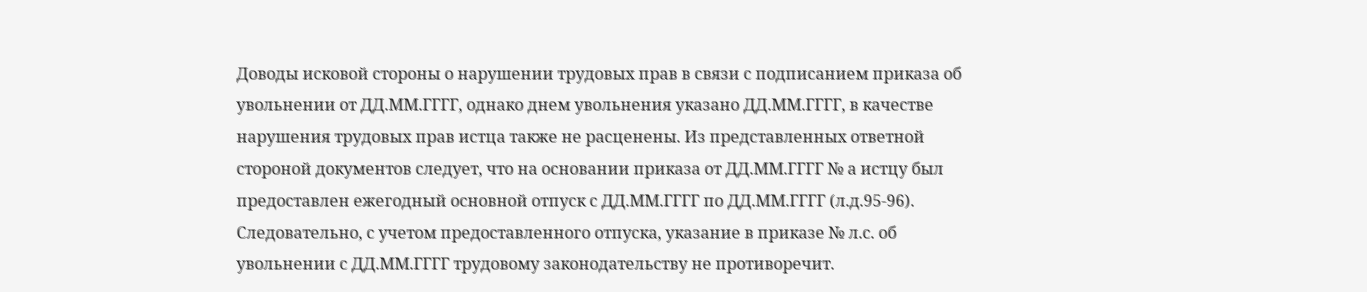Доводы исковой стороны о нарушении трудовых прав в связи с подписанием приказа об увольнении от ДД.ММ.ГГГГ, однако днем увольнения указано ДД.ММ.ГГГГ, в качестве нарушения трудовых прав истца также не расценены. Из представленных ответной стороной документов следует, что на основании приказа от ДД.ММ.ГГГГ № а истцу был предоставлен ежегодный основной отпуск с ДД.ММ.ГГГГ по ДД.ММ.ГГГГ (л.д.95-96). Следовательно, с учетом предоставленного отпуска, указание в приказе № л.с. об увольнении с ДД.ММ.ГГГГ трудовому законодательству не противоречит.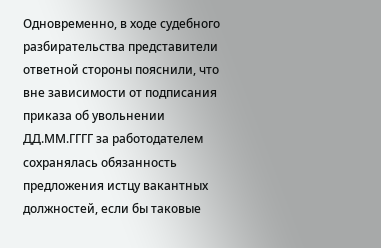Одновременно, в ходе судебного разбирательства представители ответной стороны пояснили, что вне зависимости от подписания приказа об увольнении ДД.ММ.ГГГГ за работодателем сохранялась обязанность предложения истцу вакантных должностей, если бы таковые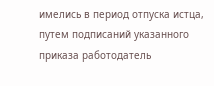имелись в период отпуска истца, путем подписаний указанного приказа работодатель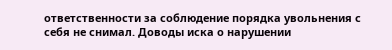ответственности за соблюдение порядка увольнения с себя не снимал. Доводы иска о нарушении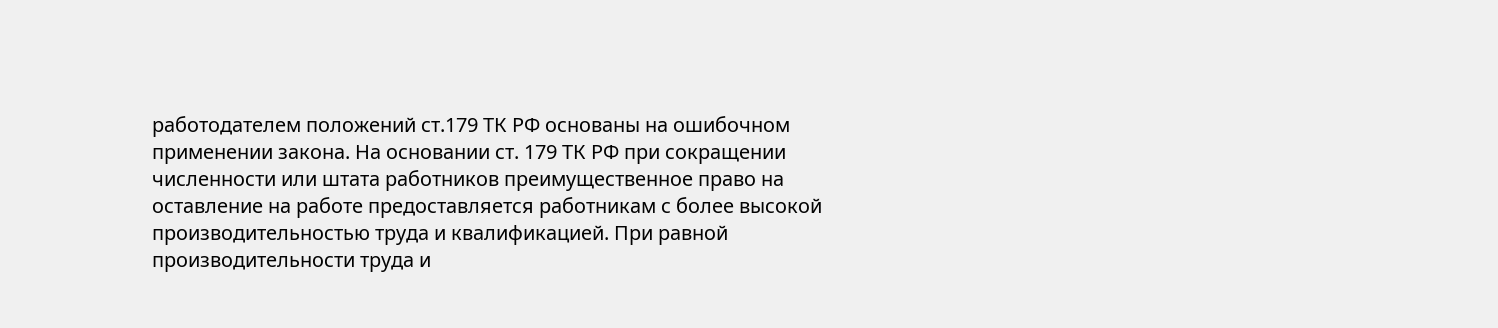работодателем положений ст.179 ТК РФ основаны на ошибочном применении закона. На основании ст. 179 ТК РФ при сокращении численности или штата работников преимущественное право на оставление на работе предоставляется работникам с более высокой производительностью труда и квалификацией. При равной производительности труда и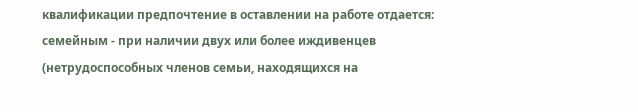квалификации предпочтение в оставлении на работе отдается: семейным - при наличии двух или более иждивенцев (нетрудоспособных членов семьи, находящихся на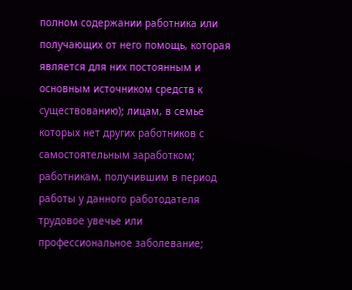полном содержании работника или получающих от него помощь, которая является для них постоянным и основным источником средств к существованию); лицам, в семье которых нет других работников с самостоятельным заработком; работникам, получившим в период работы у данного работодателя трудовое увечье или профессиональное заболевание;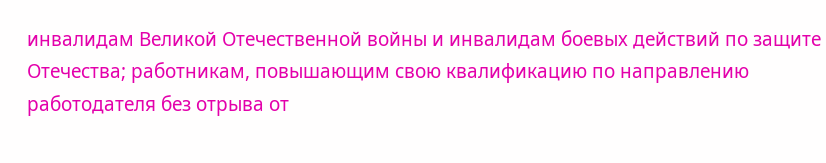инвалидам Великой Отечественной войны и инвалидам боевых действий по защите Отечества; работникам, повышающим свою квалификацию по направлению работодателя без отрыва от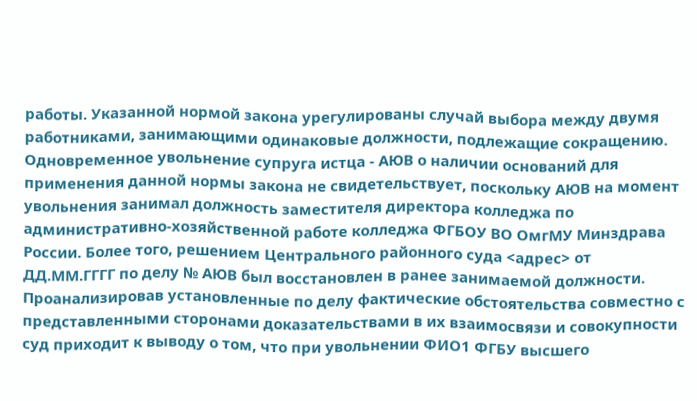работы. Указанной нормой закона урегулированы случай выбора между двумя работниками, занимающими одинаковые должности, подлежащие сокращению. Одновременное увольнение супруга истца - АЮВ о наличии оснований для применения данной нормы закона не свидетельствует, поскольку АЮВ на момент увольнения занимал должность заместителя директора колледжа по административно-хозяйственной работе колледжа ФГБОУ ВО ОмгМУ Минздрава России. Более того, решением Центрального районного суда <адрес> от ДД.ММ.ГГГГ по делу № АЮВ был восстановлен в ранее занимаемой должности. Проанализировав установленные по делу фактические обстоятельства совместно с представленными сторонами доказательствами в их взаимосвязи и совокупности суд приходит к выводу о том, что при увольнении ФИО1 ФГБУ высшего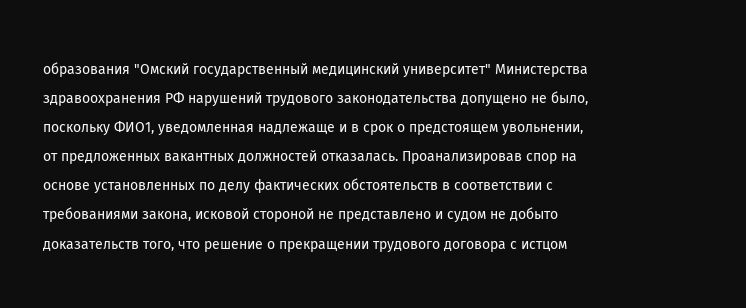образования "Омский государственный медицинский университет" Министерства здравоохранения РФ нарушений трудового законодательства допущено не было, поскольку ФИО1, уведомленная надлежаще и в срок о предстоящем увольнении, от предложенных вакантных должностей отказалась. Проанализировав спор на основе установленных по делу фактических обстоятельств в соответствии с требованиями закона, исковой стороной не представлено и судом не добыто доказательств того, что решение о прекращении трудового договора с истцом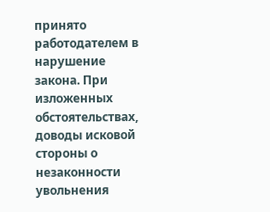принято работодателем в нарушение закона. При изложенных обстоятельствах, доводы исковой стороны о незаконности увольнения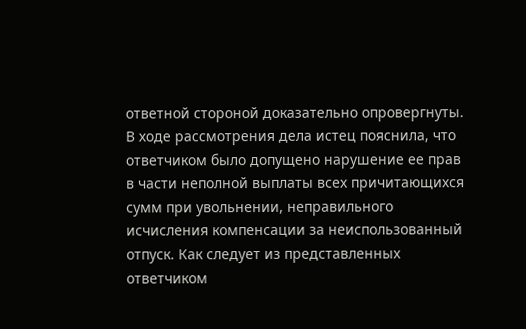ответной стороной доказательно опровергнуты. В ходе рассмотрения дела истец пояснила, что ответчиком было допущено нарушение ее прав в части неполной выплаты всех причитающихся сумм при увольнении, неправильного исчисления компенсации за неиспользованный отпуск. Как следует из представленных ответчиком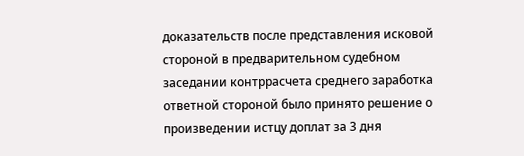доказательств после представления исковой стороной в предварительном судебном заседании контррасчета среднего заработка ответной стороной было принято решение о произведении истцу доплат за 3 дня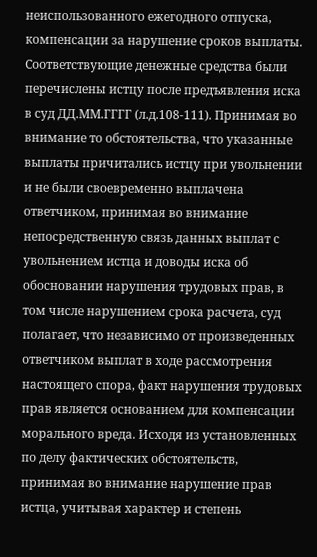неиспользованного ежегодного отпуска, компенсации за нарушение сроков выплаты. Соответствующие денежные средства были перечислены истцу после предъявления иска в суд ДД.ММ.ГГГГ (л.д.108-111). Принимая во внимание то обстоятельства, что указанные выплаты причитались истцу при увольнении и не были своевременно выплачена ответчиком, принимая во внимание непосредственную связь данных выплат с увольнением истца и доводы иска об обосновании нарушения трудовых прав, в том числе нарушением срока расчета, суд полагает, что независимо от произведенных ответчиком выплат в ходе рассмотрения настоящего спора, факт нарушения трудовых прав является основанием для компенсации морального вреда. Исходя из установленных по делу фактических обстоятельств, принимая во внимание нарушение прав истца, учитывая характер и степень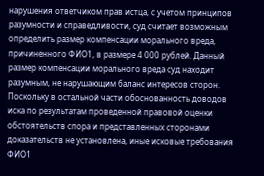нарушения ответчиком прав истца, с учетом принципов разумности и справедливости, суд считает возможным определить размер компенсации морального вреда, причиненного ФИО1, в размере 4 000 рублей. Данный размер компенсации морального вреда суд находит разумным, не нарушающим баланс интересов сторон. Поскольку в остальной части обоснованность доводов иска по результатам проведенной правовой оценки обстоятельств спора и представленных сторонами доказательств не установлена, иные исковые требования ФИО1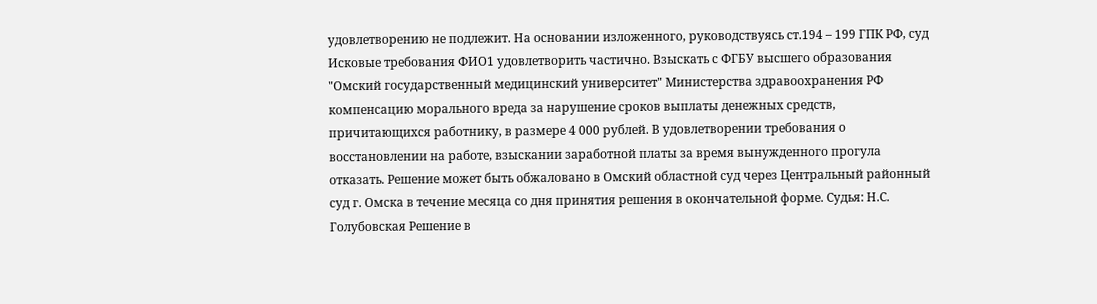удовлетворению не подлежит. На основании изложенного, руководствуясь ст.194 – 199 ГПК РФ, суд Исковые требования ФИО1 удовлетворить частично. Взыскать с ФГБУ высшего образования "Омский государственный медицинский университет" Министерства здравоохранения РФ компенсацию морального вреда за нарушение сроков выплаты денежных средств, причитающихся работнику, в размере 4 000 рублей. В удовлетворении требования о восстановлении на работе, взыскании заработной платы за время вынужденного прогула отказать. Решение может быть обжаловано в Омский областной суд через Центральный районный суд г. Омска в течение месяца со дня принятия решения в окончательной форме. Судья: Н.С. Голубовская Решение в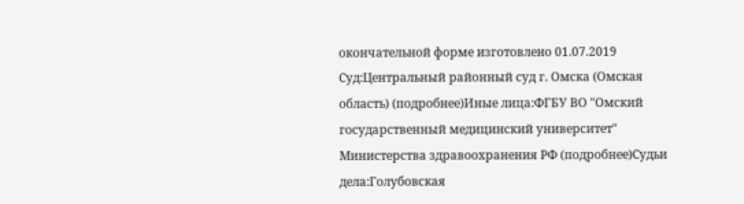окончательной форме изготовлено 01.07.2019 Суд:Центральный районный суд г. Омска (Омская область) (подробнее)Иные лица:ФГБУ ВО "Омский государственный медицинский университет" Министерства здравоохранения РФ (подробнее)Судьи дела:Голубовская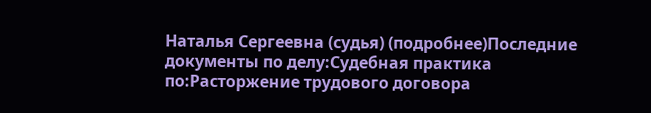Наталья Сергеевна (судья) (подробнее)Последние документы по делу:Судебная практика по:Расторжение трудового договора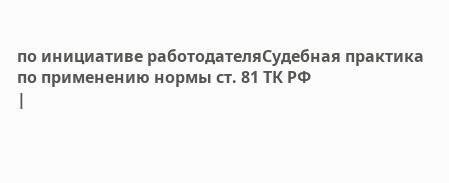по инициативе работодателяСудебная практика по применению нормы ст. 81 ТК РФ
|